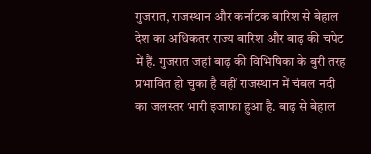गुजरात, राजस्थान और कर्नाटक बारिश से बेहाल
देश का अधिकतर राज्य बारिश और बाढ़ की चपेट में हैं. गुजरात जहां बाढ़ की विभिषिका के बुरी तरह प्रभावित हो चुका है वहीं राजस्थान में चंबल नदी का जलस्तर भारी इजाफा हुआ है. बाढ़ से बेहाल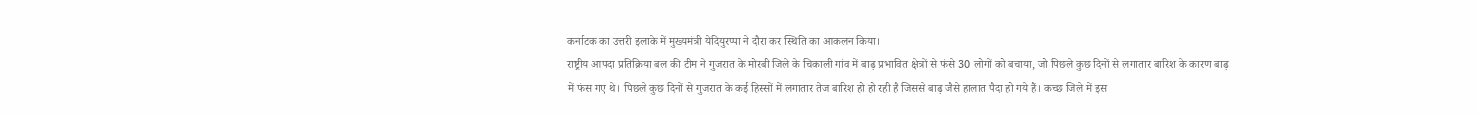कर्नाटक का उत्तरी इलाके में मुख्यमंत्री येदियुरप्पा ने दौरा कर स्थिति का आकलन किया।
राष्ट्रीय आपदा प्रतिक्रिया बल की टीम ने गुजरात के मोरबी जिले के चिकाली गांव में बाढ़ प्रभावित क्षेत्रों से फंसे 30 लोगों को बचाया, जो पिछले कुछ दिनों से लगातार बारिश के कारण बाढ़ में फंस गए थे। पिछले कुछ दिनों से गुजरात के कई हिस्सों में लगातार तेज बारिश हो हो रही है जिससे बाढ़ जैसे हालात पैदा हो गये हैं। कच्छ जिले में इस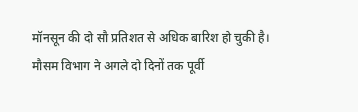मॉनसून की दो सौ प्रतिशत से अधिक बारिश हो चुकी है। मौसम विभाग ने अगले दो दिनों तक पूर्वी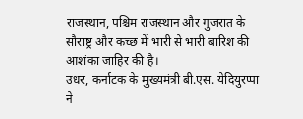राजस्थान, पश्चिम राजस्थान और गुजरात के सौराष्ट्र और कच्छ में भारी से भारी बारिश की आशंका जाहिर की है।
उधर, कर्नाटक के मुख्यमंत्री बी.एस. येदियुरप्पा ने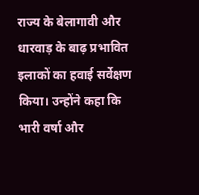राज्य के बेलागावी और धारवाड़ के बाढ़ प्रभावित इलाकों का हवाई सर्वेक्षण किया। उन्होंने कहा कि भारी वर्षा और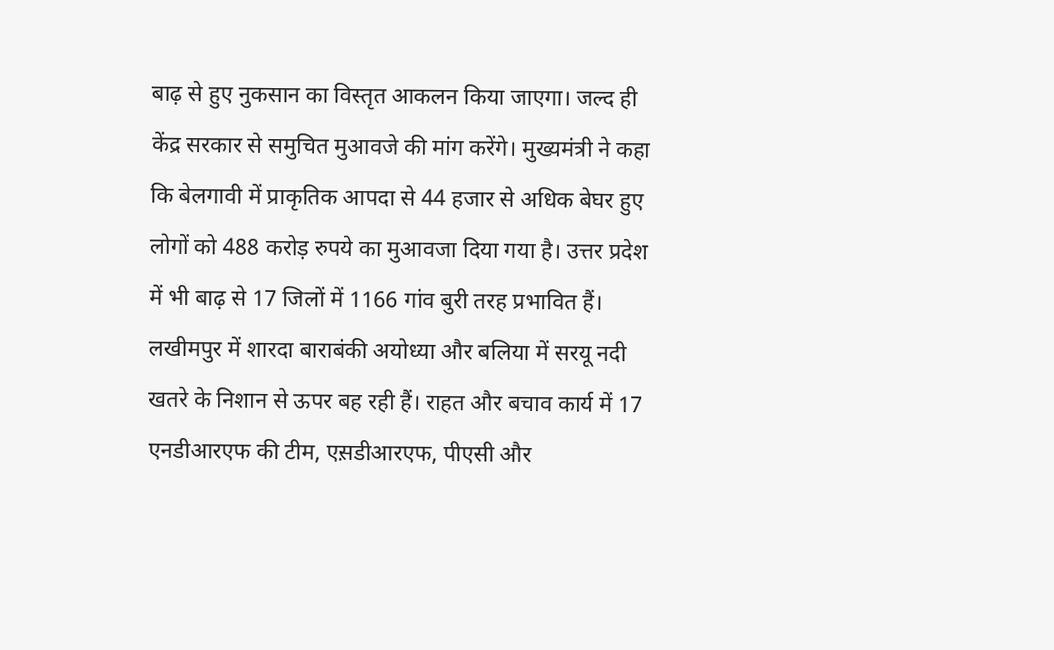बाढ़ से हुए नुकसान का विस्तृत आकलन किया जाएगा। जल्द ही केंद्र सरकार से समुचित मुआवजे की मांग करेंगे। मुख्यमंत्री ने कहा कि बेलगावी में प्राकृतिक आपदा से 44 हजार से अधिक बेघर हुए लोगों को 488 करोड़ रुपये का मुआवजा दिया गया है। उत्तर प्रदेश में भी बाढ़ से 17 जिलों में 1166 गांव बुरी तरह प्रभावित हैं। लखीमपुर में शारदा बाराबंकी अयोध्या और बलिया में सरयू नदी खतरे के निशान से ऊपर बह रही हैं। राहत और बचाव कार्य में 17 एनडीआरएफ की टीम, एस़डीआरएफ, पीएसी और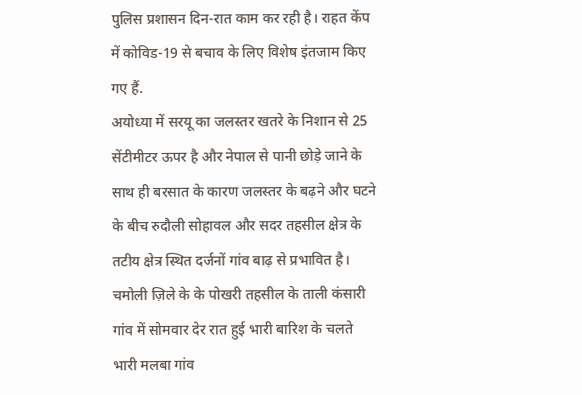पुलिस प्रशासन दिन-रात काम कर रही है। राहत केंप में कोविड-19 से बचाव के लिए विशेष इंतजाम किए गए हैं.
अयोध्या में सरयू का जलस्तर खतरे के निशान से 25 सेंटीमीटर ऊपर है और नेपाल से पानी छोड़े जाने के साथ ही बरसात के कारण जलस्तर के बढ़ने और घटने के बीच रुदौली सोहावल और सदर तहसील क्षेत्र के तटीय क्षेत्र स्थित दर्जनों गांव बाढ़ से प्रभावित है। चमोली ज़िले के के पोखरी तहसील के ताली कंसारी गांव में सोमवार देर रात हुई भारी बारिश के चलते भारी मलबा गांव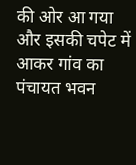की ओर आ गया और इसकी चपेट में आकर गांव का पंचायत भवन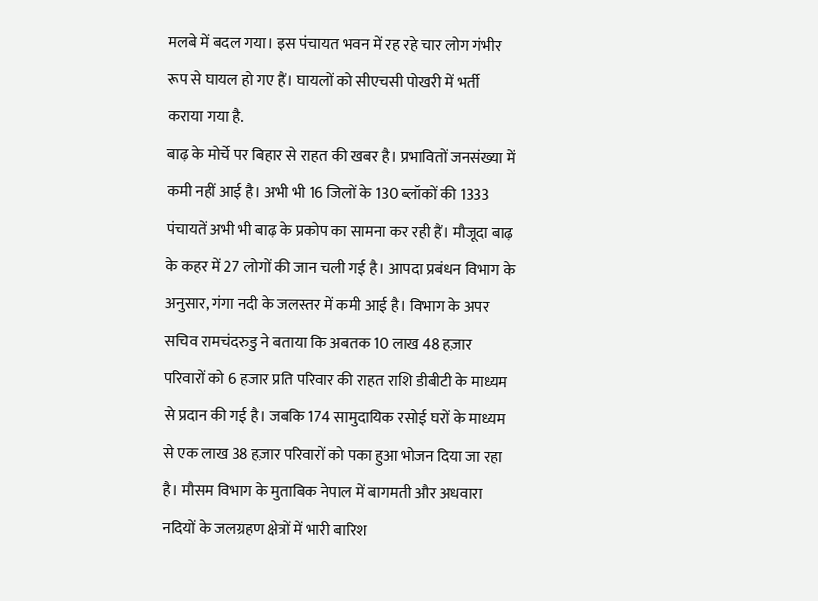मलबे में बदल गया। इस पंचायत भवन में रह रहे चार लोग गंभीर रूप से घायल हो गए हैं। घायलों को सीएचसी पोखरी में भर्ती कराया गया है.
बाढ़ के मोर्चे पर बिहार से राहत की खबर है। प्रभावितों जनसंख्या में कमी नहीं आई है। अभी भी 16 जिलों के 130 ब्लॉकों की 1333 पंचायतें अभी भी बाढ़ के प्रकोप का सामना कर रही हैं। मौजूदा बाढ़ के कहर में 27 लोगों की जान चली गई है। आपदा प्रबंधन विभाग के अनुसार, गंगा नदी के जलस्तर में कमी आई है। विभाग के अपर सचिव रामचंदरुडु ने बताया कि अबतक 10 लाख 48 हज़ार परिवारों को 6 हजार प्रति परिवार की राहत राशि डीबीटी के माध्यम से प्रदान की गई है। जबकि 174 सामुदायिक रसोई घरों के माध्यम से एक लाख 38 हज़ार परिवारों को पका हुआ भोजन दिया जा रहा है। मौसम विभाग के मुताबिक नेपाल में बागमती और अधवारा नदियों के जलग्रहण क्षेत्रों में भारी बारिश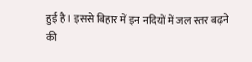हुई है। इससे बिहार में इन नदियों में जल स्तर बढ़ने की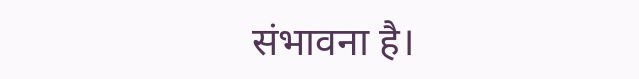संभावना है।